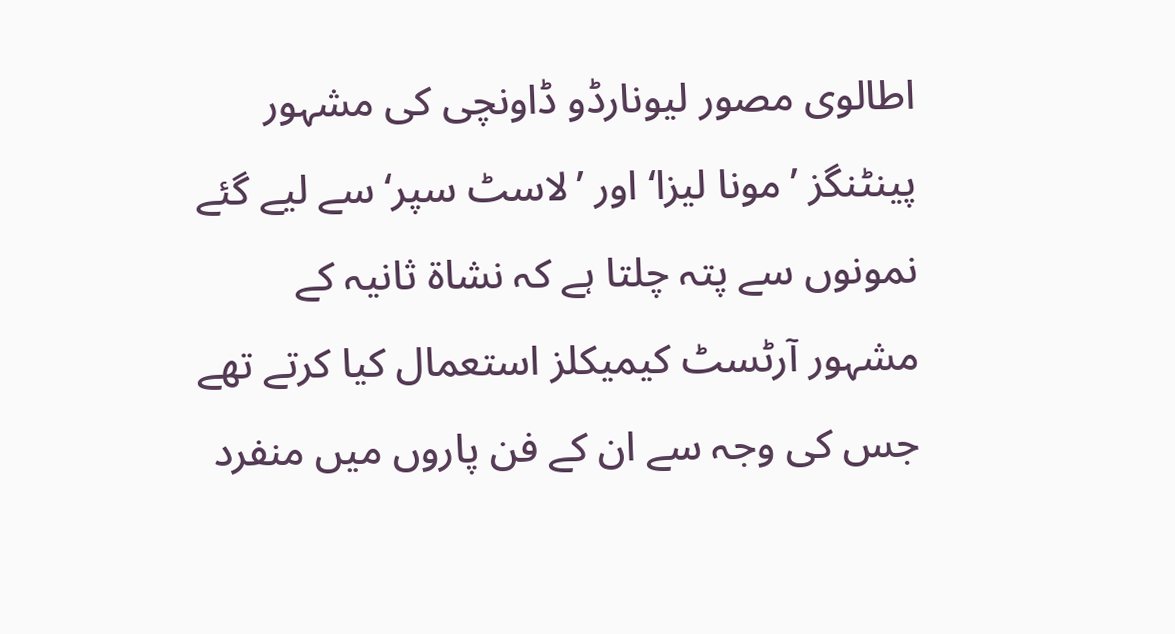اطالوی مصور لیونارڈو ڈاونچی کی مشہور پینٹنگز ’مونا لیزا‘ اور ’لاسٹ سپر‘ سے لیے گئے نمونوں سے پتہ چلتا ہے کہ نشاۃ ثانیہ کے مشہور آرٹسٹ کیمیکلز استعمال کیا کرتے تھے جس کی وجہ سے ان کے فن پاروں میں منفرد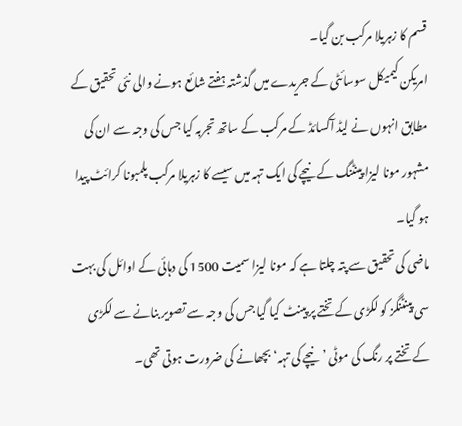قسم کا زہریلا مرکب بن گیا۔
امریکن کیمیکل سوسائٹی کے جریدے میں گذشتہ ہفتے شائع ہونے والی نئی تحقیق کے مطابق انہوں نے لیڈ آکسائڈ کے مرکب کے ساتھ تجربہ کیا جس کی وجہ سے ان کی مشہور مونا لیزا پینٹنگ کے نیچے کی ایک تہہ میں سیسے کا زہریلا مرکب پلمبونا کرائٹ پیدا ہو گیا۔
ماضی کی تحقیق سے پتہ چلتا ہے کہ مونا لیزا سمیت 1500 کی دہائی کے اوائل کی بہت سی پینٹنگز کو لکڑی کے تختے پر پینٹ کیا گیا جس کی وجہ سے تصویر بنانے سے لکڑی کے تختے پر رنگ کی موٹی ’نیچے کی تہہ‘ بچھانے کی ضرورت ہوتی تھی۔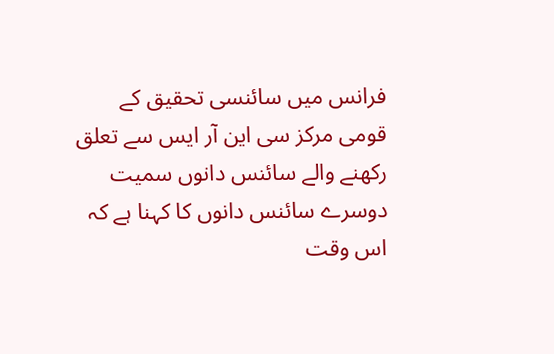فرانس میں سائنسی تحقیق کے قومی مرکز سی این آر ایس سے تعلق رکھنے والے سائنس دانوں سمیت دوسرے سائنس دانوں کا کہنا ہے کہ اس وقت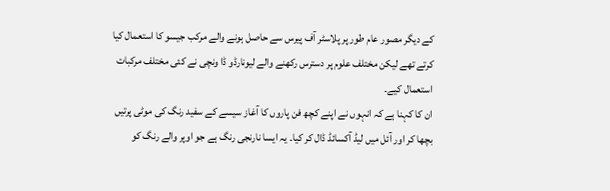کے دیگر مصور عام طور پر پلاسٹر آف پیرس سے حاصل ہونے والے مرکب جیسو کا استعمال کیا کرتے تھے لیکن مختلف علوم پر دسترس رکھنے والے لیونارڈو ڈا ونچی نے کئی مختلف مرکبات استعمال کیے۔
ان کا کہنا ہے کہ انہوں نے اپنے کچھ فن پاروں کا آغاز سیسے کے سفید رنگ کی موٹی پرتیں بچھا کر اور آئل میں لیڈ آکسائڈ ڈال کر کیا۔ یہ ایسا نارنجی رنگ ہے جو اوپر والے رنگ کو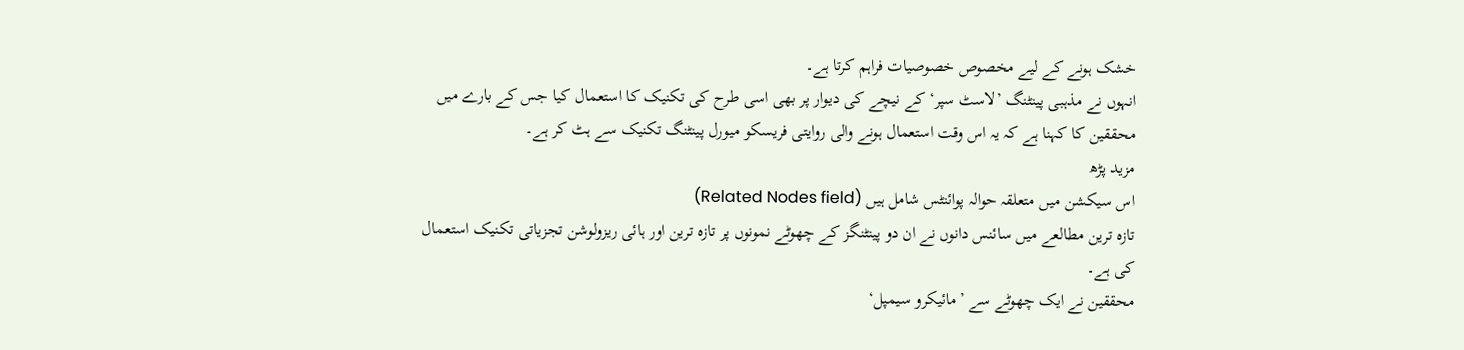خشک ہونے کے لیے مخصوص خصوصیات فراہم کرتا ہے۔
انہوں نے مذہبی پینٹنگ ’لاسٹ سپر‘ کے نیچے کی دیوار پر بھی اسی طرح کی تکنیک کا استعمال کیا جس کے بارے میں محققین کا کہنا ہے کہ یہ اس وقت استعمال ہونے والی روایتی فریسکو میورل پینٹنگ تکنیک سے ہٹ کر ہے۔
مزید پڑھ
اس سیکشن میں متعلقہ حوالہ پوائنٹس شامل ہیں (Related Nodes field)
تازہ ترین مطالعے میں سائنس دانوں نے ان دو پینٹنگز کے چھوٹے نمونوں پر تازہ ترین اور ہائی ریزولوشن تجزیاتی تکنیک استعمال کی ہے۔
محققین نے ایک چھوٹے سے ’مائیکرو سیمپل‘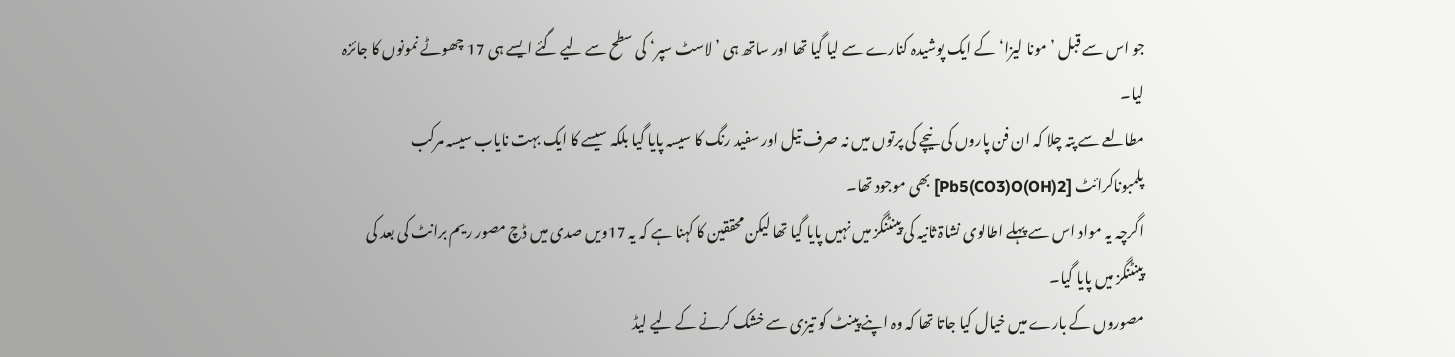جو اس سے قبل ’مونا لیزا‘ کے ایک پوشیدہ کنارے سے لیا گیا تھا اور ساتھ ہی ’لاسٹ سپر‘ کی سطح سے لیے گئے ایسے ہی 17 چھوٹے نمونوں کا جائزہ لیا۔
مطالعے سے پتہ چلا کہ ان فن پاروں کی نیچے کی پرتوں میں نہ صرف تیل اور سفید رنگ کا سیسہ پایا گیا بلکہ سیسے کا ایک بہت نایاب سیسہ مرکب پلمبوناکرائٹ [Pb5(CO3)O(OH)2] بھی موجود تھا۔
اگرچہ یہ مواد اس سے پہلے اطالوی نشاۃ ثانیہ کی پینٹنگز میں نہیں پایا گیا تھا لیکن محققین کا کہنا ہے کہ یہ 17ویں صدی میں ڈچ مصور ریم برانٹ کی بعد کی پینٹنگز میں پایا گیا۔
مصوروں کے بارے میں خیال کیا جاتا تھا کہ وہ اپنے پینٹ کو تیزی سے خشک کرنے کے لیے لیڈ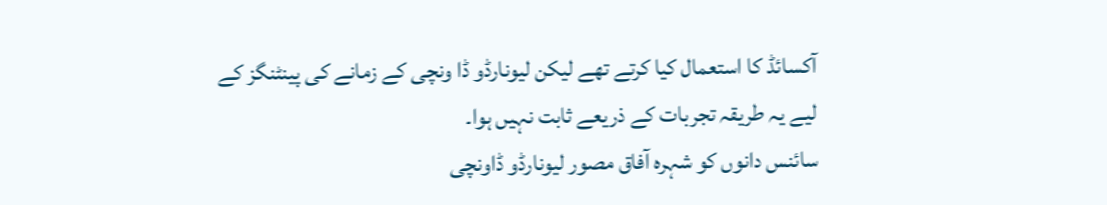آکسائڈ کا استعمال کیا کرتے تھے لیکن لیونارڈو ڈا ونچی کے زمانے کی پینٹنگز کے لیے یہ طریقہ تجربات کے ذریعے ثابت نہیں ہوا۔
سائنس دانوں کو شہرہ آفاق مصور لیونارڈو ڈاونچی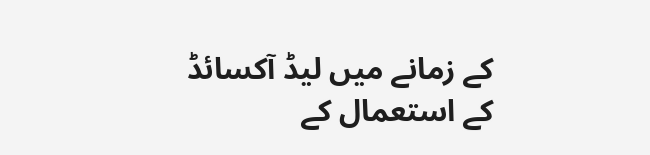کے زمانے میں لیڈ آکسائڈ کے استعمال کے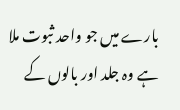بارے میں جو واحد ثبوت ملا ہے وہ جلد اور بالوں کے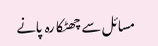مسائل سے چھٹکارہ پانے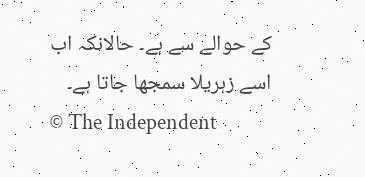کے حوالے سے ہے۔ حالانکہ اب اسے زہریلا سمجھا جاتا ہے۔
© The Independent